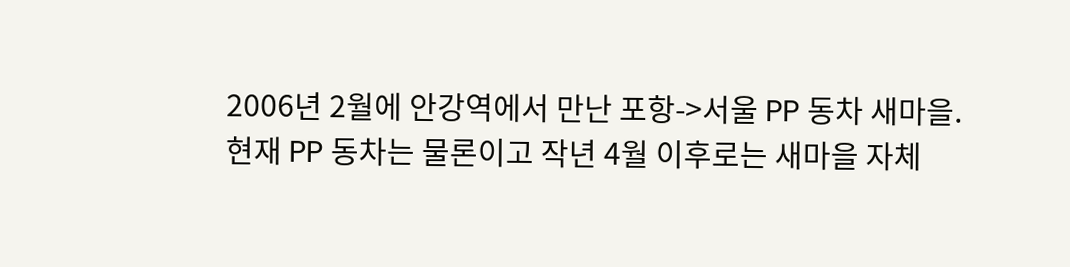2006년 2월에 안강역에서 만난 포항->서울 PP 동차 새마을.
현재 PP 동차는 물론이고 작년 4월 이후로는 새마을 자체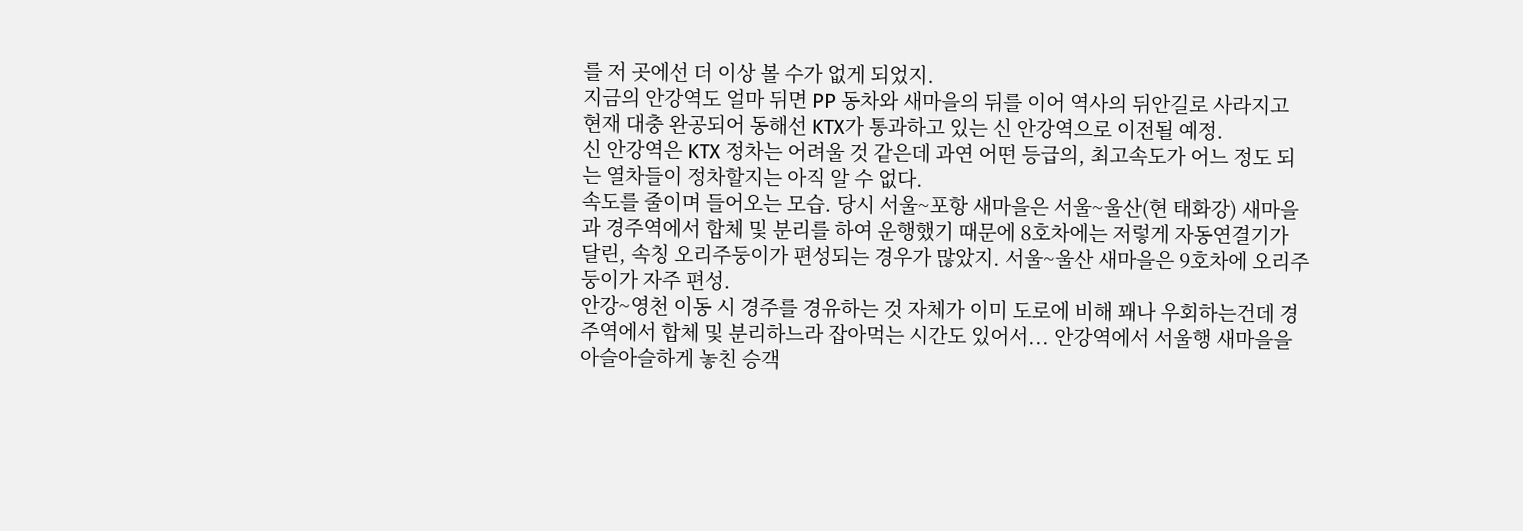를 저 곳에선 더 이상 볼 수가 없게 되었지.
지금의 안강역도 얼마 뒤면 PP 동차와 새마을의 뒤를 이어 역사의 뒤안길로 사라지고 현재 대충 완공되어 동해선 KTX가 통과하고 있는 신 안강역으로 이전될 예정.
신 안강역은 KTX 정차는 어려울 것 같은데 과연 어떤 등급의, 최고속도가 어느 정도 되는 열차들이 정차할지는 아직 알 수 없다.
속도를 줄이며 들어오는 모습. 당시 서울~포항 새마을은 서울~울산(현 태화강) 새마을과 경주역에서 합체 및 분리를 하여 운행했기 때문에 8호차에는 저렇게 자동연결기가 달린, 속칭 오리주둥이가 편성되는 경우가 많았지. 서울~울산 새마을은 9호차에 오리주둥이가 자주 편성.
안강~영천 이동 시 경주를 경유하는 것 자체가 이미 도로에 비해 꽤나 우회하는건데 경주역에서 합체 및 분리하느라 잡아먹는 시간도 있어서... 안강역에서 서울행 새마을을 아슬아슬하게 놓친 승객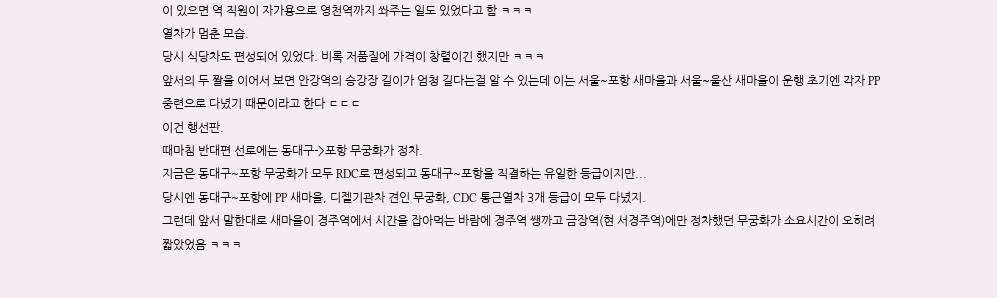이 있으면 역 직원이 자가용으로 영천역까지 쏴주는 일도 있었다고 함 ㅋㅋㅋ
열차가 멈춘 모습.
당시 식당차도 편성되어 있었다. 비록 저품질에 가격이 창렬이긴 했지만 ㅋㅋㅋ
앞서의 두 짤을 이어서 보면 안강역의 승강장 길이가 엄청 길다는걸 알 수 있는데 이는 서울~포항 새마을과 서울~울산 새마을이 운행 초기엔 각자 PP 중련으로 다녔기 때문이라고 한다 ㄷㄷㄷ
이건 행선판.
때마침 반대편 선로에는 동대구->포항 무궁화가 정차.
지금은 동대구~포항 무궁화가 모두 RDC로 편성되고 동대구~포항을 직결하는 유일한 등급이지만...
당시엔 동대구~포항에 PP 새마을, 디젤기관차 견인 무궁화, CDC 통근열차 3개 등급이 모두 다녔지.
그런데 앞서 말한대로 새마을이 경주역에서 시간을 잡아먹는 바람에 경주역 쌩까고 금장역(현 서경주역)에만 정차했던 무궁화가 소요시간이 오히려 짧았었음 ㅋㅋㅋ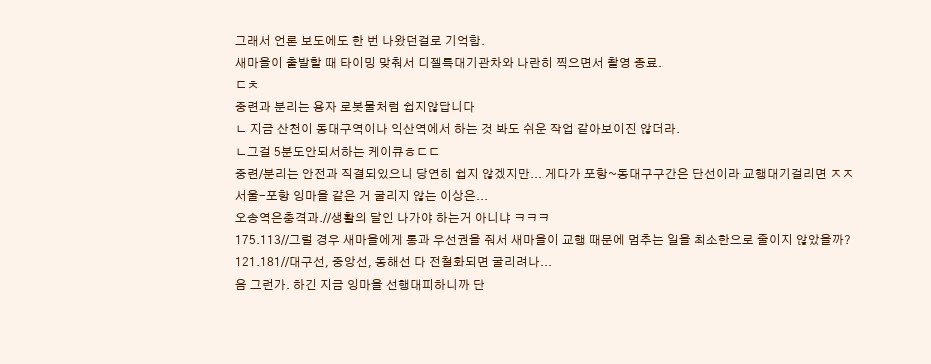그래서 언론 보도에도 한 번 나왔던걸로 기억함.
새마을이 출발할 때 타이밍 맞춰서 디젤특대기관차와 나란히 찍으면서 촬영 종료.
ㄷㅊ
중련과 분리는 용자 로봇물처럼 쉽지않답니다
ㄴ 지금 산천이 동대구역이나 익산역에서 하는 것 봐도 쉬운 작업 같아보이진 않더라.
ㄴ그걸 5분도안되서하는 케이큐ㅎㄷㄷ
중련/분리는 안전과 직결되있으니 당연히 쉽지 않겠지만... 게다가 포항~동대구구간은 단선이라 교행대기걸리면 ㅈㅈ
서울-포항 잉마을 같은 거 굴리지 않는 이상은...
오송역은충격과.//생활의 달인 나가야 하는거 아니냐 ㅋㅋㅋ
175.113//그럴 경우 새마을에게 통과 우선권을 줘서 새마을이 교행 때문에 멈추는 일을 최소한으로 줄이지 않았을까?
121.181//대구선, 중앙선, 동해선 다 전철화되면 굴리려나...
음 그런가. 하긴 지금 잉마을 선행대피하니까 단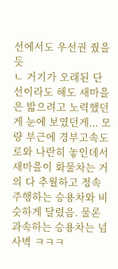선에서도 우선권 줬을듯
ㄴ 거기가 오래된 단선이라도 해도 새마을은 밟으려고 노력했던게 눈에 보였던게... 모량 부근에 경부고속도로와 나란히 놓인데서 새마을이 화물차는 거의 다 추월하고 정속주행하는 승용차와 비슷하게 달렸음. 물론 과속하는 승용차는 넘사벽 ㅋㅋㅋ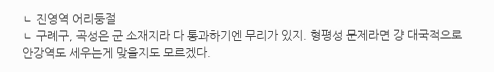ㄴ 진영역 어리둥절
ㄴ 구례구, 곡성은 군 소재지라 다 통과하기엔 무리가 있지. 형평성 문제라면 걍 대국적으로 안강역도 세우는게 맞을지도 모르겠다.